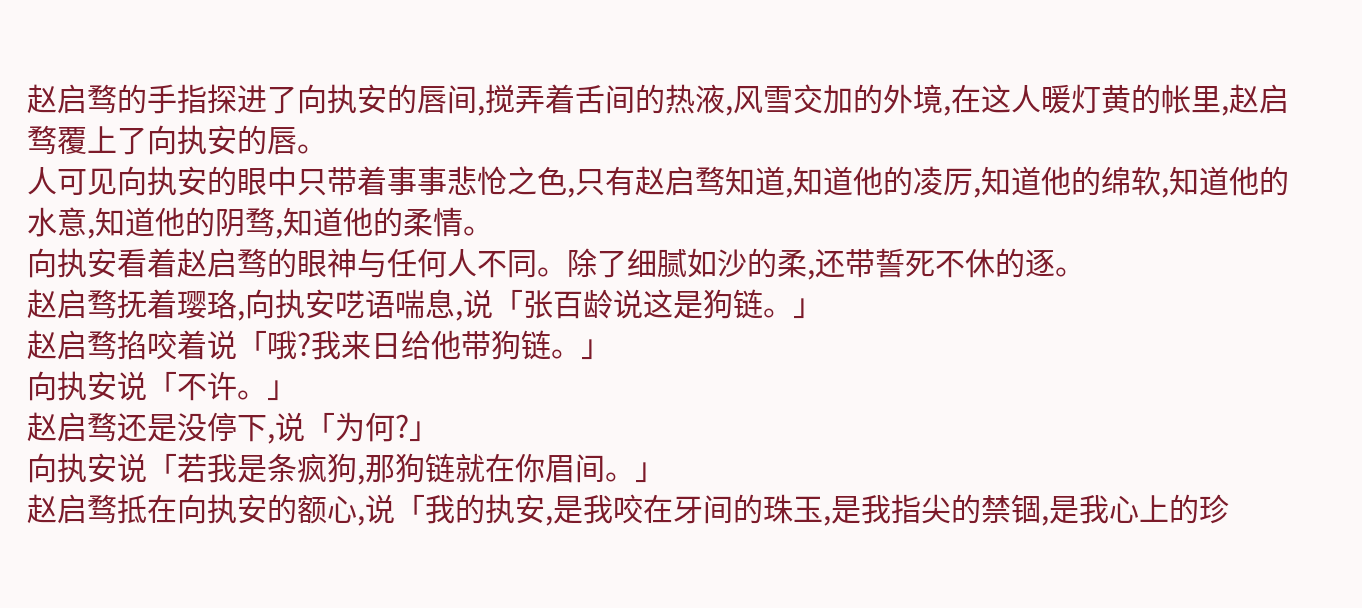赵启骛的手指探进了向执安的唇间,搅弄着舌间的热液,风雪交加的外境,在这人暖灯黄的帐里,赵启骛覆上了向执安的唇。
人可见向执安的眼中只带着事事悲怆之色,只有赵启骛知道,知道他的凌厉,知道他的绵软,知道他的水意,知道他的阴骛,知道他的柔情。
向执安看着赵启骛的眼神与任何人不同。除了细腻如沙的柔,还带誓死不休的逐。
赵启骛抚着璎珞,向执安呓语喘息,说「张百龄说这是狗链。」
赵启骛掐咬着说「哦?我来日给他带狗链。」
向执安说「不许。」
赵启骛还是没停下,说「为何?」
向执安说「若我是条疯狗,那狗链就在你眉间。」
赵启骛抵在向执安的额心,说「我的执安,是我咬在牙间的珠玉,是我指尖的禁锢,是我心上的珍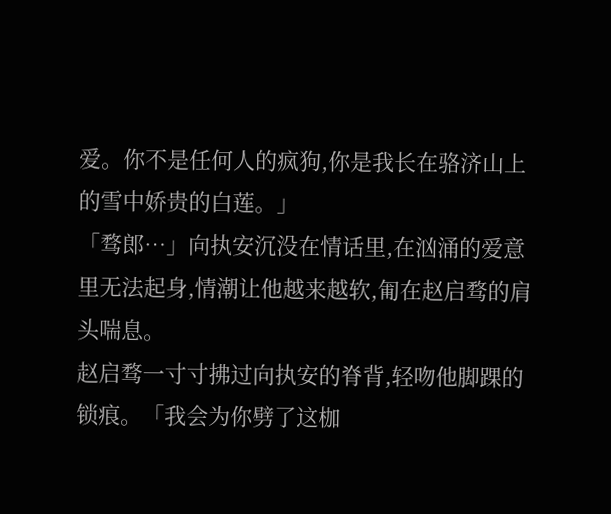爱。你不是任何人的疯狗,你是我长在骆济山上的雪中娇贵的白莲。」
「骛郎…」向执安沉没在情话里,在汹涌的爱意里无法起身,情潮让他越来越软,匍在赵启骛的肩头喘息。
赵启骛一寸寸拂过向执安的脊背,轻吻他脚踝的锁痕。「我会为你劈了这枷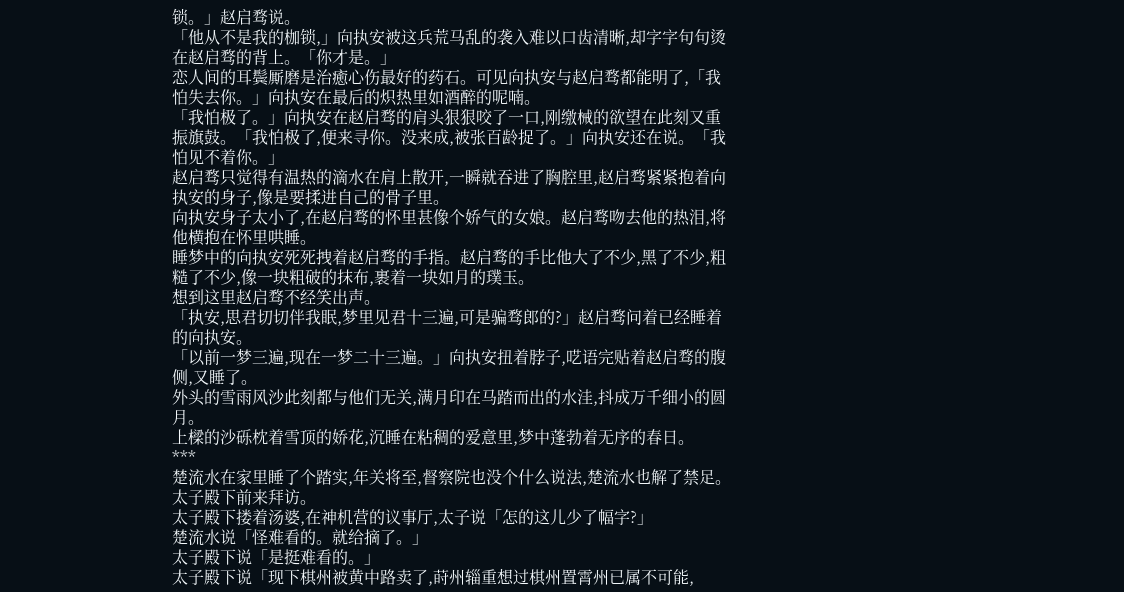锁。」赵启骛说。
「他从不是我的枷锁,」向执安被这兵荒马乱的袭入难以口齿清晰,却字字句句烫在赵启骛的背上。「你才是。」
恋人间的耳鬓厮磨是治癒心伤最好的药石。可见向执安与赵启骛都能明了,「我怕失去你。」向执安在最后的炽热里如酒醉的呢喃。
「我怕极了。」向执安在赵启骛的肩头狠狠咬了一口,刚缴械的欲望在此刻又重振旗鼓。「我怕极了,便来寻你。没来成,被张百龄捉了。」向执安还在说。「我怕见不着你。」
赵启骛只觉得有温热的滴水在肩上散开,一瞬就吞进了胸腔里,赵启骛紧紧抱着向执安的身子,像是要揉进自己的骨子里。
向执安身子太小了,在赵启骛的怀里甚像个娇气的女娘。赵启骛吻去他的热泪,将他横抱在怀里哄睡。
睡梦中的向执安死死拽着赵启骛的手指。赵启骛的手比他大了不少,黑了不少,粗糙了不少,像一块粗破的抹布,裹着一块如月的璞玉。
想到这里赵启骛不经笑出声。
「执安,思君切切伴我眠,梦里见君十三遍,可是骗骛郎的?」赵启骛问着已经睡着的向执安。
「以前一梦三遍,现在一梦二十三遍。」向执安扭着脖子,呓语完贴着赵启骛的腹侧,又睡了。
外头的雪雨风沙此刻都与他们无关,满月印在马踏而出的水洼,抖成万千细小的圆月。
上樑的沙砾枕着雪顶的娇花,沉睡在粘稠的爱意里,梦中蓬勃着无序的春日。
***
楚流水在家里睡了个踏实,年关将至,督察院也没个什么说法,楚流水也解了禁足。
太子殿下前来拜访。
太子殿下搂着汤婆,在神机营的议事厅,太子说「怎的这儿少了幅字?」
楚流水说「怪难看的。就给摘了。」
太子殿下说「是挺难看的。」
太子殿下说「现下棋州被黄中路卖了,莳州辎重想过棋州置霄州已属不可能,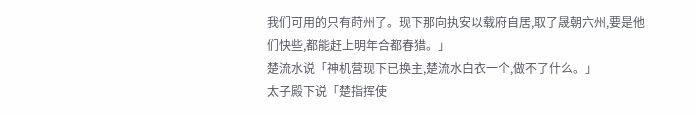我们可用的只有莳州了。现下那向执安以载府自居,取了晟朝六州,要是他们快些,都能赶上明年合都春猎。」
楚流水说「神机营现下已换主,楚流水白衣一个,做不了什么。」
太子殿下说「楚指挥使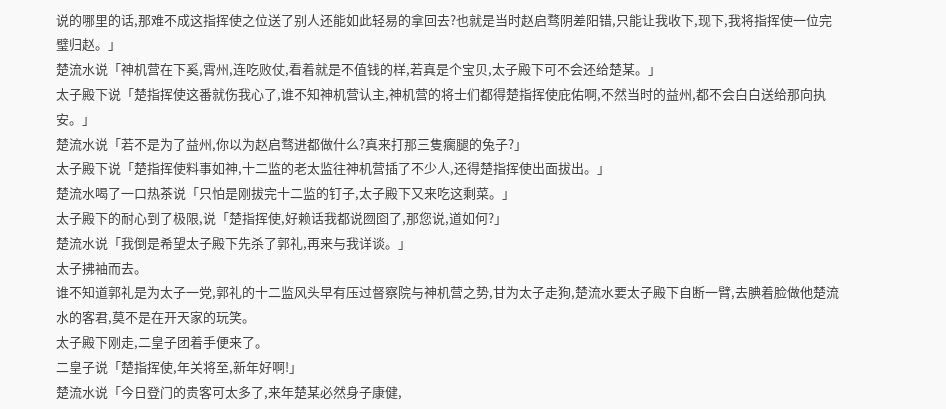说的哪里的话,那难不成这指挥使之位送了别人还能如此轻易的拿回去?也就是当时赵启骛阴差阳错,只能让我收下,现下,我将指挥使一位完璧归赵。」
楚流水说「神机营在下奚,霄州,连吃败仗,看着就是不值钱的样,若真是个宝贝,太子殿下可不会还给楚某。」
太子殿下说「楚指挥使这番就伤我心了,谁不知神机营认主,神机营的将士们都得楚指挥使庇佑啊,不然当时的益州,都不会白白送给那向执安。」
楚流水说「若不是为了益州,你以为赵启骛进都做什么?真来打那三隻瘸腿的兔子?」
太子殿下说「楚指挥使料事如神,十二监的老太监往神机营插了不少人,还得楚指挥使出面拔出。」
楚流水喝了一口热茶说「只怕是刚拔完十二监的钉子,太子殿下又来吃这剩菜。」
太子殿下的耐心到了极限,说「楚指挥使,好赖话我都说囫囵了,那您说,道如何?」
楚流水说「我倒是希望太子殿下先杀了郭礼,再来与我详谈。」
太子拂袖而去。
谁不知道郭礼是为太子一党,郭礼的十二监风头早有压过督察院与神机营之势,甘为太子走狗,楚流水要太子殿下自断一臂,去腆着脸做他楚流水的客君,莫不是在开天家的玩笑。
太子殿下刚走,二皇子团着手便来了。
二皇子说「楚指挥使,年关将至,新年好啊!」
楚流水说「今日登门的贵客可太多了,来年楚某必然身子康健,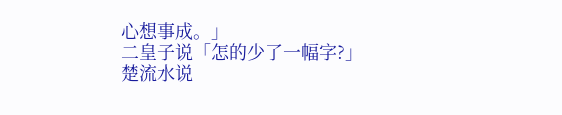心想事成。」
二皇子说「怎的少了一幅字?」
楚流水说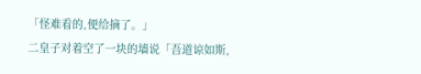「怪难看的,便给摘了。」
二皇子对着空了一块的墙说「吾道谅如斯,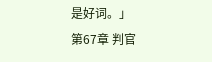是好词。」
第67章 判官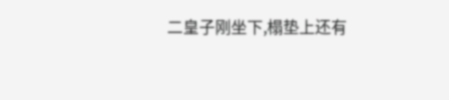二皇子刚坐下,榻垫上还有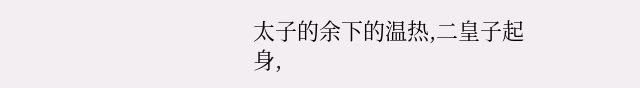太子的余下的温热,二皇子起身,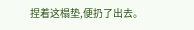捏着这榻垫,便扔了出去。